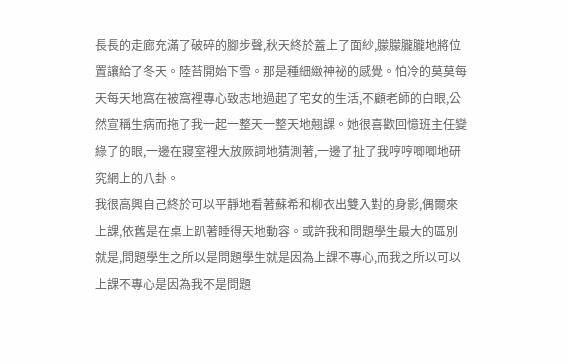長長的走廊充滿了破碎的腳步聲,秋天終於蓋上了面紗,朦朦朧朧地將位置讓給了冬天。陸苔開始下雪。那是種細緻神祕的感覺。怕冷的莫莫每天每天地窩在被窩裡專心致志地過起了宅女的生活,不顧老師的白眼,公然宣稱生病而拖了我一起一整天一整天地翹課。她很喜歡回憶班主任變綠了的眼,一邊在寢室裡大放厥詞地猜測著,一邊了扯了我哼哼唧唧地研究網上的八卦。
我很高興自己終於可以平靜地看著蘇希和柳衣出雙入對的身影,偶爾來上課,依舊是在桌上趴著睡得天地動容。或許我和問題學生最大的區別就是,問題學生之所以是問題學生就是因為上課不專心,而我之所以可以上課不專心是因為我不是問題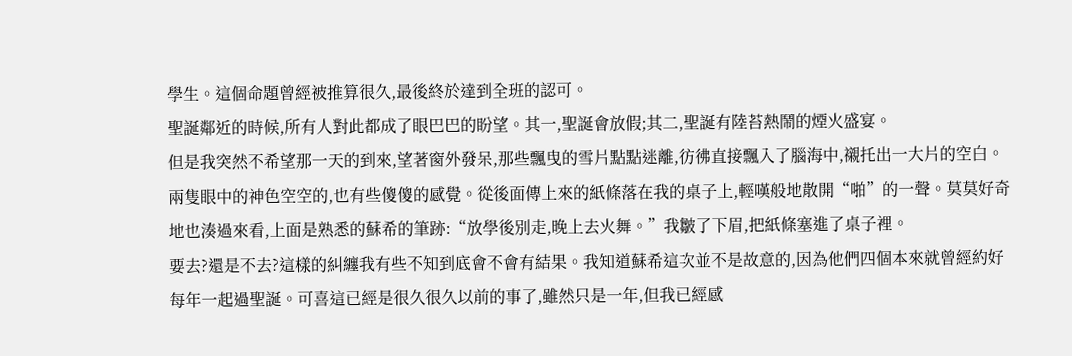學生。這個命題曾經被推算很久,最後終於達到全班的認可。
聖誕鄰近的時候,所有人對此都成了眼巴巴的盼望。其一,聖誕會放假;其二,聖誕有陸苔熱鬧的煙火盛宴。
但是我突然不希望那一天的到來,望著窗外發呆,那些飄曳的雪片點點迷離,彷彿直接飄入了腦海中,襯托出一大片的空白。兩隻眼中的神色空空的,也有些傻傻的感覺。從後面傳上來的紙條落在我的桌子上,輕嘆般地散開“啪”的一聲。莫莫好奇地也湊過來看,上面是熟悉的蘇希的筆跡:“放學後別走,晚上去火舞。”我皺了下眉,把紙條塞進了桌子裡。
要去?還是不去?這樣的糾纏我有些不知到底會不會有結果。我知道蘇希這次並不是故意的,因為他們四個本來就曾經約好每年一起過聖誕。可喜這已經是很久很久以前的事了,雖然只是一年,但我已經感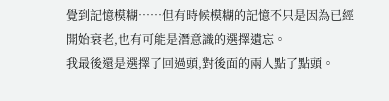覺到記憶模糊……但有時候模糊的記憶不只是因為已經開始衰老,也有可能是潛意識的選擇遺忘。
我最後還是選擇了回過頭,對後面的兩人點了點頭。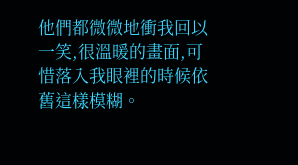他們都微微地衝我回以一笑,很溫暖的畫面,可惜落入我眼裡的時候依舊這樣模糊。